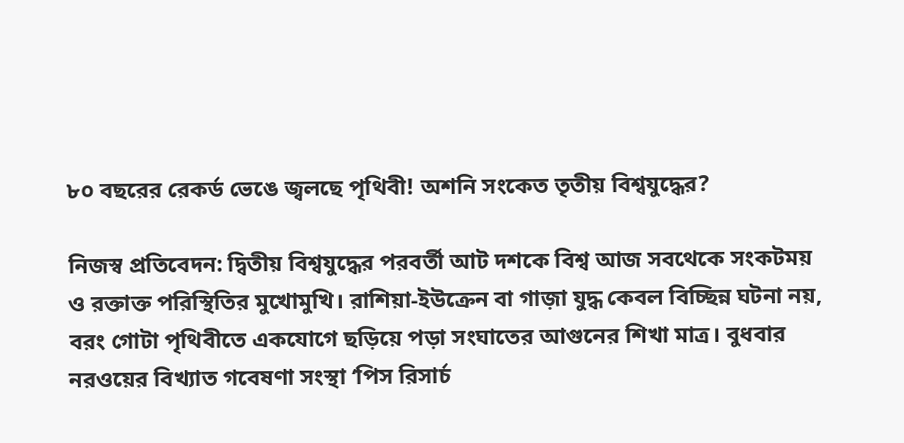৮০ বছরের রেকর্ড ভেঙে জ্বলছে পৃথিবী! অশনি সংকেত তৃতীয় বিশ্বযুদ্ধের?

নিজস্ব প্রতিবেদন: দ্বিতীয় বিশ্বযুদ্ধের পরবর্তী আট দশকে বিশ্ব আজ সবথেকে সংকটময় ও রক্তাক্ত পরিস্থিতির মুখোমুখি। রাশিয়া-ইউক্রেন বা গাজ়া যুদ্ধ কেবল বিচ্ছিন্ন ঘটনা নয়, বরং গোটা পৃথিবীতে একযোগে ছড়িয়ে পড়া সংঘাতের আগুনের শিখা মাত্র। বুধবার নরওয়ের বিখ্যাত গবেষণা সংস্থা ‘পিস রিসার্চ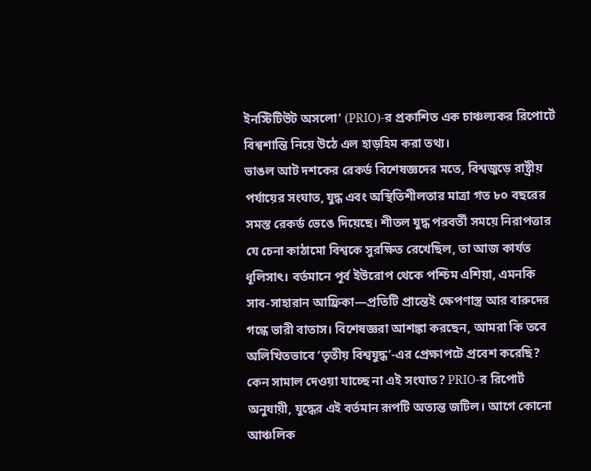ইনস্টিটিউট অসলো’ (PRIO)-র প্রকাশিত এক চাঞ্চল্যকর রিপোর্টে বিশ্বশান্তি নিয়ে উঠে এল হাড়হিম করা তথ্য।
ভাঙল আট দশকের রেকর্ড বিশেষজ্ঞদের মতে, বিশ্বজুড়ে রাষ্ট্রীয় পর্যায়ের সংঘাত, যুদ্ধ এবং অস্থিতিশীলতার মাত্রা গত ৮০ বছরের সমস্ত রেকর্ড ভেঙে দিয়েছে। শীতল যুদ্ধ পরবর্তী সময়ে নিরাপত্তার যে চেনা কাঠামো বিশ্বকে সুরক্ষিত রেখেছিল, তা আজ কার্যত ধূলিসাৎ। বর্তমানে পূর্ব ইউরোপ থেকে পশ্চিম এশিয়া, এমনকি সাব-সাহারান আফ্রিকা—প্রতিটি প্রান্তেই ক্ষেপণাস্ত্র আর বারুদের গন্ধে ভারী বাতাস। বিশেষজ্ঞরা আশঙ্কা করছেন, আমরা কি তবে অলিখিতভাবে ‘তৃতীয় বিশ্বযুদ্ধ’-এর প্রেক্ষাপটে প্রবেশ করেছি?
কেন সামাল দেওয়া যাচ্ছে না এই সংঘাত? PRIO-র রিপোর্ট অনুযায়ী, যুদ্ধের এই বর্তমান রূপটি অত্যন্ত জটিল। আগে কোনো আঞ্চলিক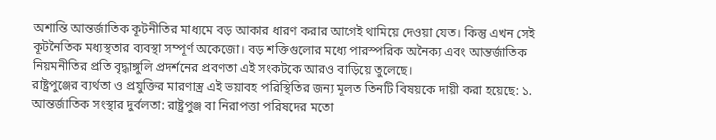অশান্তি আন্তর্জাতিক কূটনীতির মাধ্যমে বড় আকার ধারণ করার আগেই থামিয়ে দেওয়া যেত। কিন্তু এখন সেই কূটনৈতিক মধ্যস্থতার ব্যবস্থা সম্পূর্ণ অকেজো। বড় শক্তিগুলোর মধ্যে পারস্পরিক অনৈক্য এবং আন্তর্জাতিক নিয়মনীতির প্রতি বৃদ্ধাঙ্গুলি প্রদর্শনের প্রবণতা এই সংকটকে আরও বাড়িয়ে তুলেছে।
রাষ্ট্রপুঞ্জের ব্যর্থতা ও প্রযুক্তির মারণাস্ত্র এই ভয়াবহ পরিস্থিতির জন্য মূলত তিনটি বিষয়কে দায়ী করা হয়েছে: ১. আন্তর্জাতিক সংস্থার দুর্বলতা: রাষ্ট্রপুঞ্জ বা নিরাপত্তা পরিষদের মতো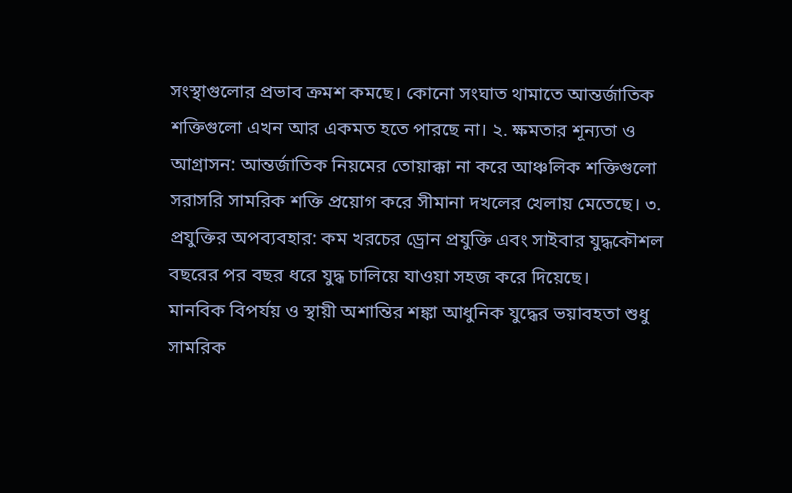সংস্থাগুলোর প্রভাব ক্রমশ কমছে। কোনো সংঘাত থামাতে আন্তর্জাতিক শক্তিগুলো এখন আর একমত হতে পারছে না। ২. ক্ষমতার শূন্যতা ও আগ্রাসন: আন্তর্জাতিক নিয়মের তোয়াক্কা না করে আঞ্চলিক শক্তিগুলো সরাসরি সামরিক শক্তি প্রয়োগ করে সীমানা দখলের খেলায় মেতেছে। ৩. প্রযুক্তির অপব্যবহার: কম খরচের ড্রোন প্রযুক্তি এবং সাইবার যুদ্ধকৌশল বছরের পর বছর ধরে যুদ্ধ চালিয়ে যাওয়া সহজ করে দিয়েছে।
মানবিক বিপর্যয় ও স্থায়ী অশান্তির শঙ্কা আধুনিক যুদ্ধের ভয়াবহতা শুধু সামরিক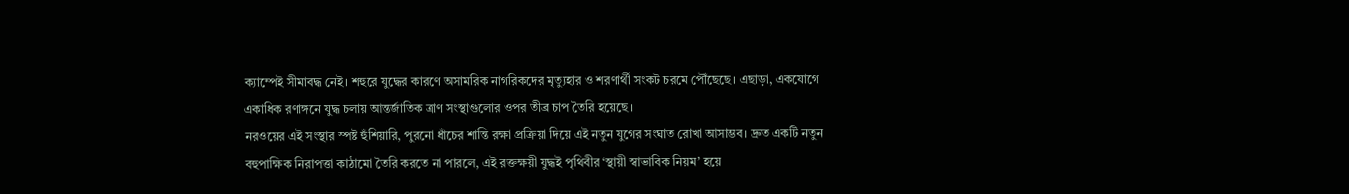ক্যাম্পেই সীমাবদ্ধ নেই। শহুরে যুদ্ধের কারণে অসামরিক নাগরিকদের মৃত্যুহার ও শরণার্থী সংকট চরমে পৌঁছেছে। এছাড়া, একযোগে একাধিক রণাঙ্গনে যুদ্ধ চলায় আন্তর্জাতিক ত্রাণ সংস্থাগুলোর ওপর তীব্র চাপ তৈরি হয়েছে।
নরওয়ের এই সংস্থার স্পষ্ট হুঁশিয়ারি, পুরনো ধাঁচের শান্তি রক্ষা প্রক্রিয়া দিয়ে এই নতুন যুগের সংঘাত রোখা আসাম্ভব। দ্রুত একটি নতুন বহুপাক্ষিক নিরাপত্তা কাঠামো তৈরি করতে না পারলে, এই রক্তক্ষয়ী যুদ্ধই পৃথিবীর ‘স্থায়ী স্বাভাবিক নিয়ম’ হয়ে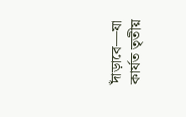দাঁড়াবে—যা কার্যত তৃতীয়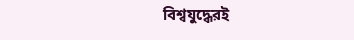বিশ্বযুদ্ধেরই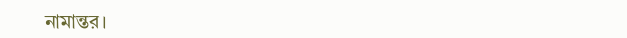নামান্তর।